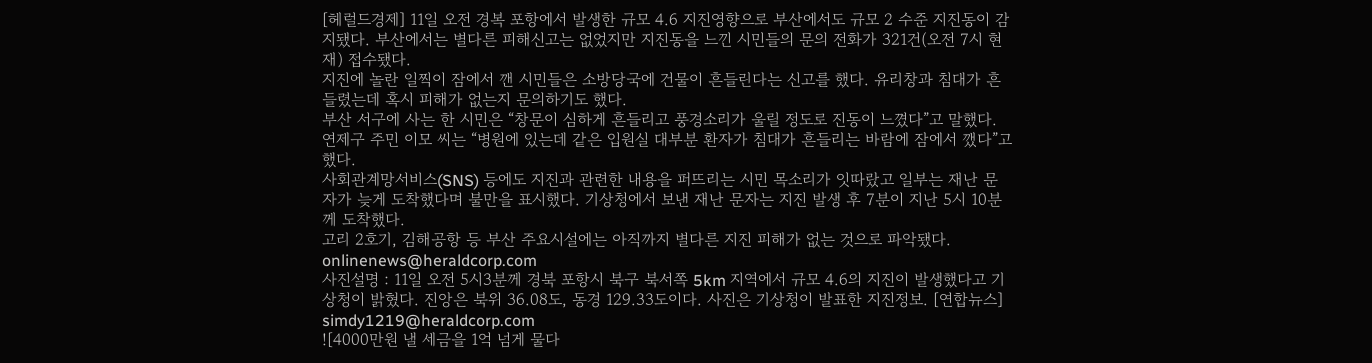[헤럴드경제] 11일 오전 경복 포항에서 발생한 규모 4.6 지진영향으로 부산에서도 규모 2 수준 지진동이 감지됐다. 부산에서는 별다른 피해신고는 없었지만 지진동을 느낀 시민들의 문의 전화가 321건(오전 7시 현재) 접수됐다.
지진에 놀란 일찍이 잠에서 깬 시민들은 소방당국에 건물이 흔들린다는 신고를 했다. 유리창과 침대가 흔들렸는데 혹시 피해가 없는지 문의하기도 했다.
부산 서구에 사는 한 시민은 “창문이 심하게 흔들리고 풍경소리가 울릴 정도로 진동이 느꼈다”고 말했다.
연제구 주민 이모 씨는 “병원에 있는데 같은 입원실 대부분 환자가 침대가 흔들리는 바람에 잠에서 깼다”고 했다.
사회관계망서비스(SNS) 등에도 지진과 관련한 내용을 퍼뜨리는 시민 목소리가 잇따랐고 일부는 재난 문자가 늦게 도착했다며 불만을 표시했다. 기상청에서 보낸 재난 문자는 지진 발생 후 7분이 지난 5시 10분께 도착했다.
고리 2호기, 김해공항 등 부산 주요시설에는 아직까지 별다른 지진 피해가 없는 것으로 파악됐다.
onlinenews@heraldcorp.com
사진설명 : 11일 오전 5시3분께 경북 포항시 북구 북서쪽 5km 지역에서 규모 4.6의 지진이 발생했다고 기상청이 밝혔다. 진앙은 북위 36.08도, 동경 129.33도이다. 사진은 기상청이 발표한 지진정보. [연합뉴스]
simdy1219@heraldcorp.com
![4000만원 낼 세금을 1억 넘게 물다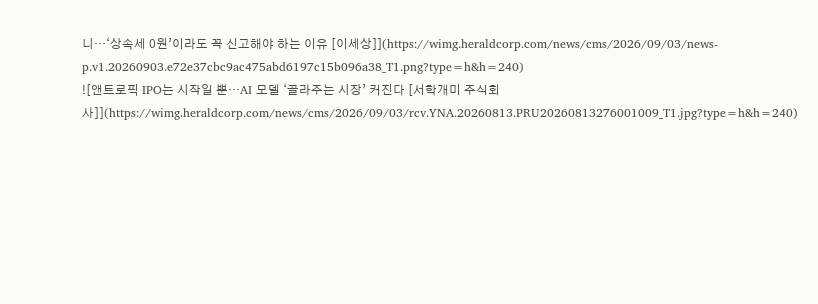니…‘상속세 0원’이라도 꼭 신고해야 하는 이유 [이세상]](https://wimg.heraldcorp.com/news/cms/2026/09/03/news-p.v1.20260903.e72e37cbc9ac475abd6197c15b096a38_T1.png?type=h&h=240)
![앤트로픽 IPO는 시작일 뿐…AI 모델 ‘골라주는 시장’ 커진다 [서학개미 주식회사]](https://wimg.heraldcorp.com/news/cms/2026/09/03/rcv.YNA.20260813.PRU20260813276001009_T1.jpg?type=h&h=240)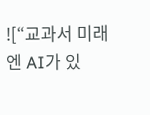![“교과서 미래엔 AI가 있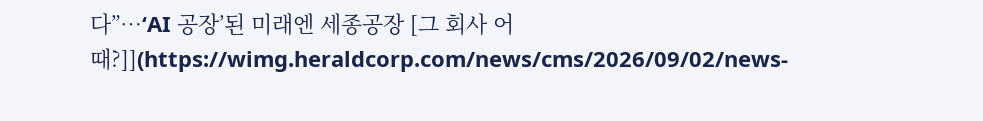다”…‘AI 공장’된 미래엔 세종공장 [그 회사 어때?]](https://wimg.heraldcorp.com/news/cms/2026/09/02/news-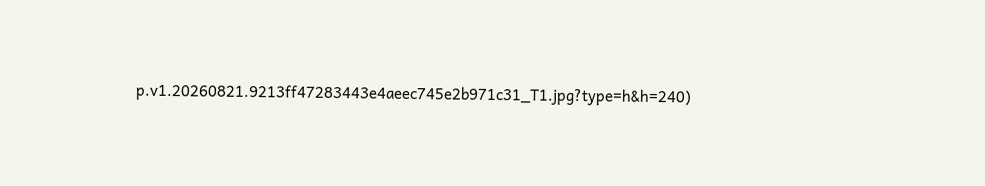p.v1.20260821.9213ff47283443e4aeec745e2b971c31_T1.jpg?type=h&h=240)